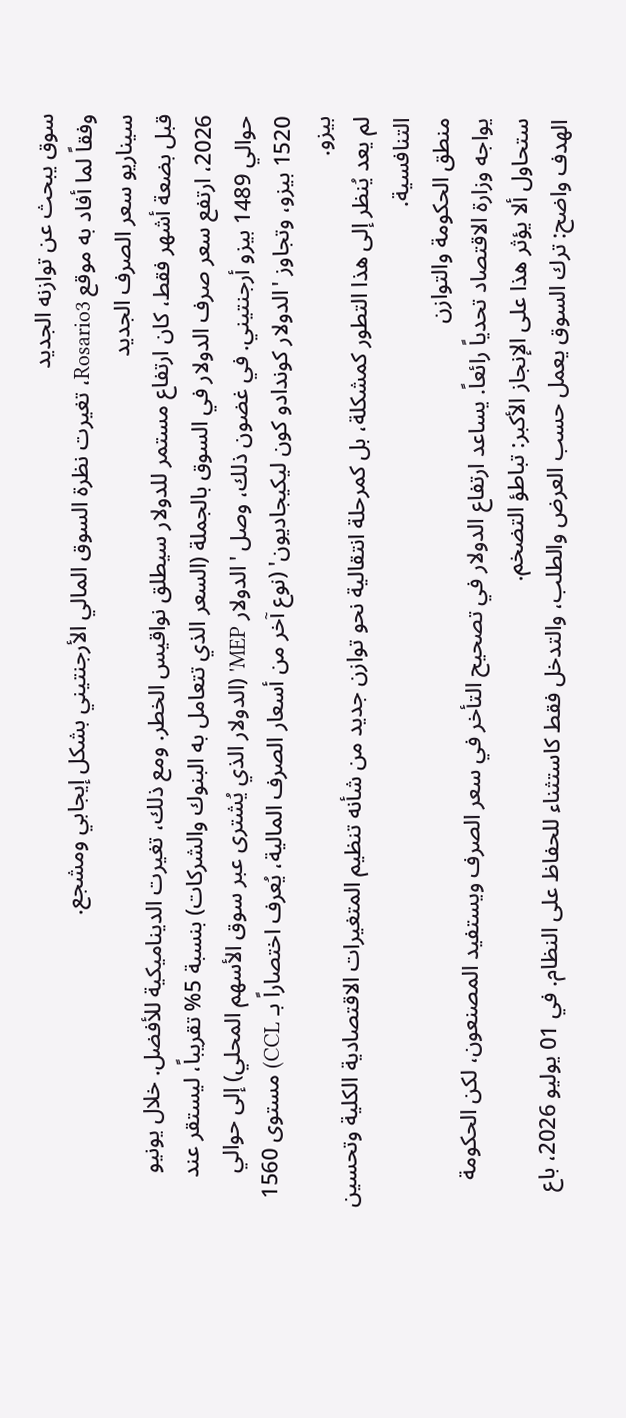سوق يبحث عن توازنه الجديد
وفقاً لما أفاد به موقع Rosario3، تغيرت نظرة السوق المالي الأرجنتيني بشكل إيجابي ومشجع.
سيناريو سعر الصرف الجديد
قبل بضعة أشهر فقط، كان ارتفاع مستمر للدولار سيطلق نواقيس الخطر. ومع ذلك، تغيرت الديناميكية للأفضل. خلال يونيو 2026، ارتفع سعر صرف الدولار في السوق بالجملة (السعر الذي تتعامل به البنوك والشركات) بنسبة 5% تقريباً، ليستقر عند حوالي 1489 بيزو أرجنتيني. في غضون ذلك، وصل 'الدولار MEP' (الدولار الذي يُشترى عبر سوق الأسهم المحلي) إلى حوالي 1520 بيزو، وتجاوز 'الدولار كوندادو كون ليكيجاديون' (نوع آخر من أسعار الصرف المالية، يُعرف اختصاراً بـ CCL) مستوى 1560 بيزو.
لم يعد يُنظر إلى هذا التطور كمشكلة، بل كمرحلة انتقالية نحو توازن جديد من شأنه تنظيم المتغيرات الاقتصادية الكلية وتحسين التنافسية.
منطق الحكومة والتوازن
يواجه وزارة الاقتصاد تحدياً رائعاً. يساعد ارتفاع الدولار في تصحيح التأخر في سعر الصرف ويستفيد المصنعون، لكن الحكومة ستحاول ألا يؤثر هذا على الإنجاز الأكبر: تباطؤ التضخم.
الهدف واضح: ترك السوق يعمل حسب العرض والطلب، والتدخل فقط كاستثناء للحفاظ على النظام. في 01 يوليو 2026، باع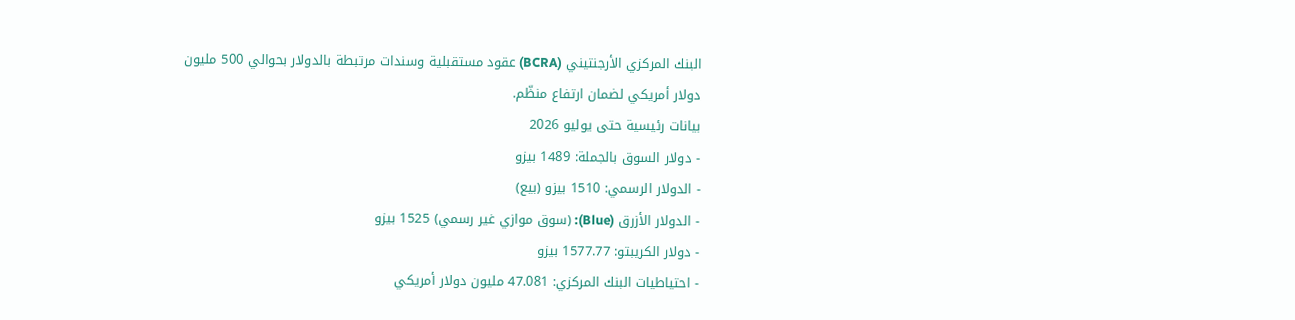البنك المركزي الأرجنتيني (BCRA) عقود مستقبلية وسندات مرتبطة بالدولار بحوالي 500 مليون دولار أمريكي لضمان ارتفاع منظّم.
بيانات رئيسية حتى يوليو 2026
- دولار السوق بالجملة: 1489 بيزو
- الدولار الرسمي: 1510 بيزو (بيع)
- الدولار الأزرق (Blue): (سوق موازي غير رسمي) 1525 بيزو
- دولار الكريبتو: 1577.77 بيزو
- احتياطيات البنك المركزي: 47.081 مليون دولار أمريكي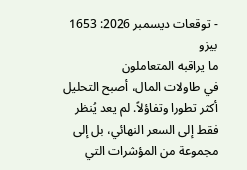- توقعات ديسمبر 2026: 1653 بيزو
ما يراقبه المتعاملون
في طاولات المال، أصبح التحليل أكثر تطورا وتفاؤلاً. لم يعد يُنظر فقط إلى السعر النهائي، بل إلى مجموعة من المؤشرات التي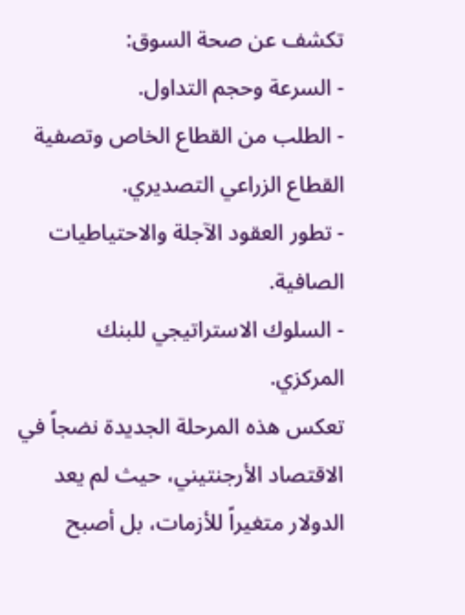تكشف عن صحة السوق:
- السرعة وحجم التداول.
- الطلب من القطاع الخاص وتصفية القطاع الزراعي التصديري.
- تطور العقود الآجلة والاحتياطيات الصافية.
- السلوك الاستراتيجي للبنك المركزي.
تعكس هذه المرحلة الجديدة نضجاً في الاقتصاد الأرجنتيني، حيث لم يعد الدولار متغيراً للأزمات، بل أصبح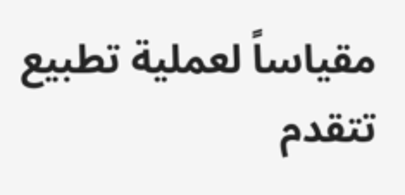مقياساً لعملية تطبيع تتقدم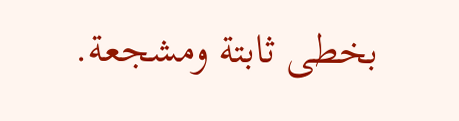بخطى ثابتة ومشجعة.